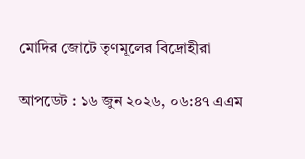মোদির জোটে তৃণমূলের বিদ্রোহীরা

আপডেট : ১৬ জুন ২০২৬, ০৬:৪৭ এএম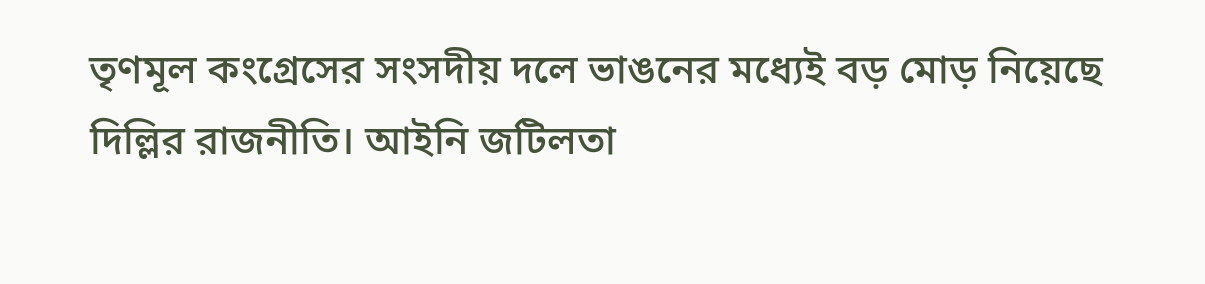তৃণমূল কংগ্রেসের সংসদীয় দলে ভাঙনের মধ্যেই বড় মোড় নিয়েছে দিল্লির রাজনীতি। আইনি জটিলতা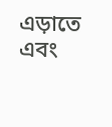এড়াতে এবং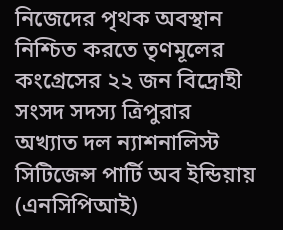নিজেদের পৃথক অবস্থান নিশ্চিত করতে তৃণমূলের কংগ্রেসের ২২ জন বিদ্রোহী সংসদ সদস্য ত্রিপুরার অখ্যাত দল ন্যাশনালিস্ট সিটিজেন্স পার্টি অব ইন্ডিয়ায় (এনসিপিআই)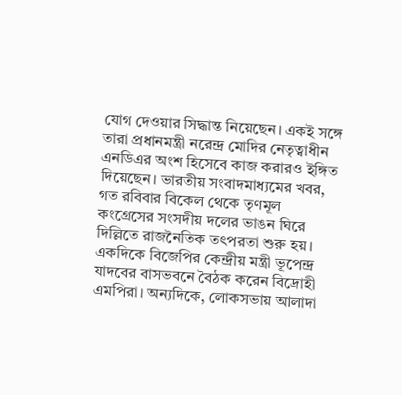যোগ দেওয়ার সিদ্ধান্ত নিয়েছেন। একই সঙ্গে তারা প্রধানমন্ত্রী নরেন্দ্র মোদির নেতৃত্বাধীন এনডিএর অংশ হিসেবে কাজ করারও ইঙ্গিত দিয়েছেন। ভারতীয় সংবাদমাধ্যমের খবর, গত রবিবার বিকেল থেকে তৃণমূল কংগ্রেসের সংসদীয় দলের ভাঙন ঘিরে দিল্লিতে রাজনৈতিক তৎপরতা শুরু হয়। একদিকে বিজেপির কেন্দ্রীয় মন্ত্রী ভূপেন্দ্র যাদবের বাসভবনে বৈঠক করেন বিদ্রোহী এমপিরা। অন্যদিকে, লোকসভায় আলাদা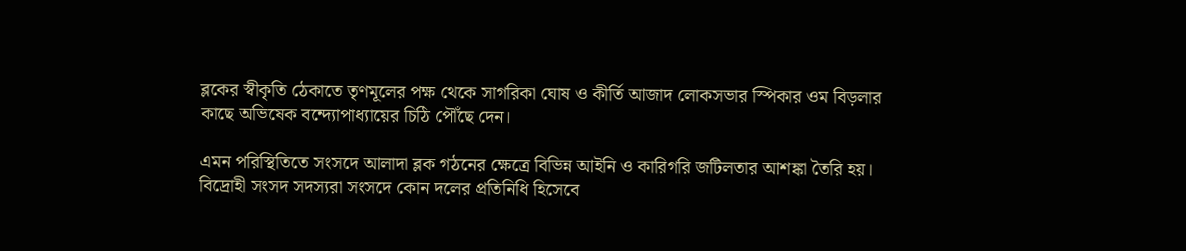ব্লকের স্বীকৃতি ঠেকাতে তৃণমূলের পক্ষ থেকে সাগরিকা ঘোষ ও কীর্তি আজাদ লোকসভার স্পিকার ওম বিড়লার কাছে অভিষেক বন্দ্যোপাধ্যায়ের চিঠি পৌঁছে দেন।

এমন পরিস্থিতিতে সংসদে আলাদা ব্লক গঠনের ক্ষেত্রে বিভিন্ন আইনি ও কারিগরি জটিলতার আশঙ্কা তৈরি হয়। বিদ্রোহী সংসদ সদস্যরা সংসদে কোন দলের প্রতিনিধি হিসেবে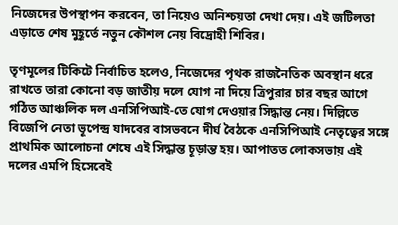নিজেদের উপস্থাপন করবেন, তা নিয়েও অনিশ্চয়তা দেখা দেয়। এই জটিলতা এড়াতে শেষ মুহূর্তে নতুন কৌশল নেয় বিদ্রোহী শিবির।

তৃণমূলের টিকিটে নির্বাচিত হলেও, নিজেদের পৃথক রাজনৈতিক অবস্থান ধরে রাখতে তারা কোনো বড় জাতীয় দলে যোগ না দিয়ে ত্রিপুরার চার বছর আগে গঠিত আঞ্চলিক দল এনসিপিআই-তে যোগ দেওয়ার সিদ্ধান্ত নেয়। দিল্লিতে বিজেপি নেতা ভূপেন্দ্র যাদবের বাসভবনে দীর্ঘ বৈঠকে এনসিপিআই নেতৃত্বের সঙ্গে প্রাথমিক আলোচনা শেষে এই সিদ্ধান্ত চূড়ান্ত হয়। আপাতত লোকসভায় এই দলের এমপি হিসেবেই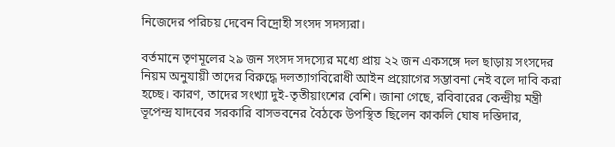নিজেদের পরিচয় দেবেন বিদ্রোহী সংসদ সদস্যরা।

বর্তমানে তৃণমূলের ২৯ জন সংসদ সদস্যের মধ্যে প্রায় ২২ জন একসঙ্গে দল ছাড়ায় সংসদের নিয়ম অনুযায়ী তাদের বিরুদ্ধে দলত্যাগবিরোধী আইন প্রয়োগের সম্ভাবনা নেই বলে দাবি করা হচ্ছে। কারণ, তাদের সংখ্যা দুই-তৃতীয়াংশের বেশি। জানা গেছে, রবিবারের কেন্দ্রীয় মন্ত্রী ভূপেন্দ্র যাদবের সরকারি বাসভবনের বৈঠকে উপস্থিত ছিলেন কাকলি ঘোষ দস্তিদার,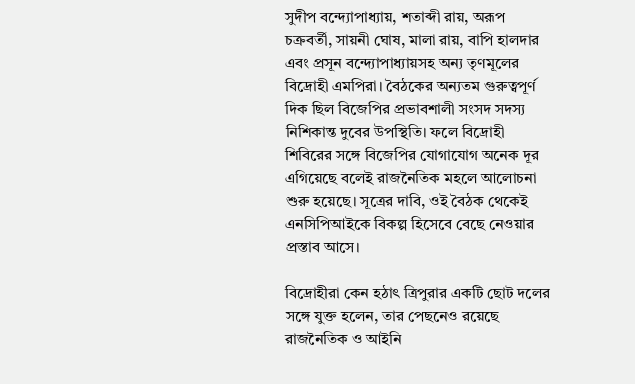সুদীপ বন্দ্যোপাধ্যায়, শতাব্দী রায়, অরূপ চক্রবর্তী, সায়নী ঘোষ, মালা রায়, বাপি হালদার এবং প্রসূন বন্দ্যোপাধ্যায়সহ অন্য তৃণমূলের বিদ্রোহী এমপিরা। বৈঠকের অন্যতম গুরুত্বপূর্ণ দিক ছিল বিজেপির প্রভাবশালী সংসদ সদস্য নিশিকান্ত দুবের উপস্থিতি। ফলে বিদ্রোহী শিবিরের সঙ্গে বিজেপির যোগাযোগ অনেক দূর এগিয়েছে বলেই রাজনৈতিক মহলে আলোচনা শুরু হয়েছে। সূত্রের দাবি, ওই বৈঠক থেকেই এনসিপিআইকে বিকল্প হিসেবে বেছে নেওয়ার প্রস্তাব আসে।

বিদ্রোহীরা কেন হঠাৎ ত্রিপুরার একটি ছোট দলের সঙ্গে যুক্ত হলেন, তার পেছনেও রয়েছে রাজনৈতিক ও আইনি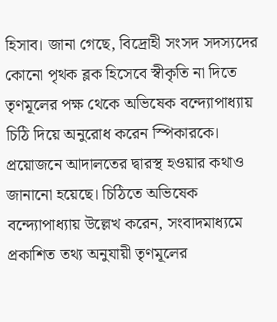হিসাব। জানা গেছে, বিদ্রোহী সংসদ সদস্যদের কোনো পৃথক ব্লক হিসেবে স্বীকৃতি না দিতে তৃণমূলের পক্ষ থেকে অভিষেক বন্দ্যোপাধ্যায় চিঠি দিয়ে অনুরোধ করেন স্পিকারকে। প্রয়োজনে আদালতের দ্বারস্থ হওয়ার কথাও জানানো হয়েছে। চিঠিতে অভিষেক বন্দ্যোপাধ্যায় উল্লেখ করেন, সংবাদমাধ্যমে প্রকাশিত তথ্য অনুযায়ী তৃণমূলের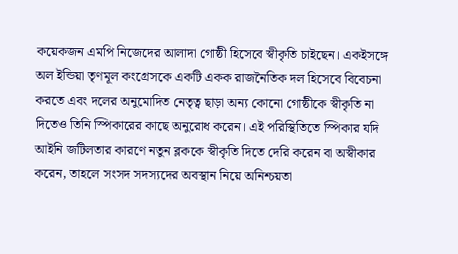কয়েকজন এমপি নিজেদের আলাদা গোষ্ঠী হিসেবে স্বীকৃতি চাইছেন। একইসঙ্গে অল ইন্ডিয়া তৃণমূল কংগ্রেসকে একটি একক রাজনৈতিক দল হিসেবে বিবেচনা করতে এবং দলের অনুমোদিত নেতৃত্ব ছাড়া অন্য কোনো গোষ্ঠীকে স্বীকৃতি না দিতেও তিনি স্পিকারের কাছে অনুরোধ করেন। এই পরিস্থিতিতে স্পিকার যদি আইনি জটিলতার কারণে নতুন ব্লককে স্বীকৃতি দিতে দেরি করেন বা অস্বীকার করেন, তাহলে সংসদ সদস্যদের অবস্থান নিয়ে অনিশ্চয়তা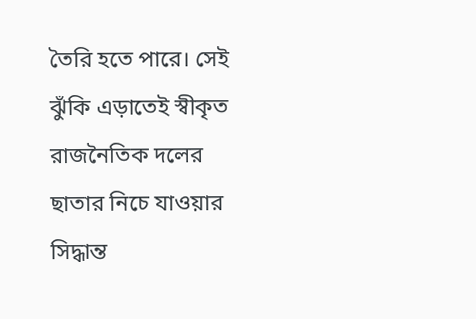তৈরি হতে পারে। সেই ঝুঁকি এড়াতেই স্বীকৃত রাজনৈতিক দলের ছাতার নিচে যাওয়ার সিদ্ধান্ত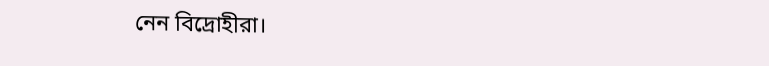নেন বিদ্রোহীরা।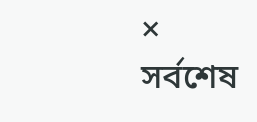×
সর্বশেষ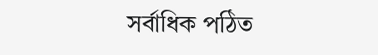সর্বাধিক পঠিত